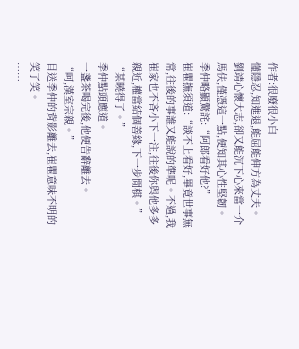作者:很廢很小白
懂隱忍,知進退,能屈能伸方為丈夫。
劉靖心懷大志,卻又能沉下心來當一介馬伕,僅憑這一點,便知其心性堅韌。
季仲略顯驚詫:“阿郎看好他?”
崔瞿撫須道:“談不上看好,畢竟世事無常,往後的事誰又能說的準呢。不過,我崔家也不吝小下一注,往後你與他多多親近,權當結個善緣,下一步閒棋。”
“某曉得了。”
季仲點頭應道。
一盞茶喝完後,他便告辭離去。
“呵,漢室宗親。”
目送季仲的背影離去,崔瞿意味不明的笑了笑。
……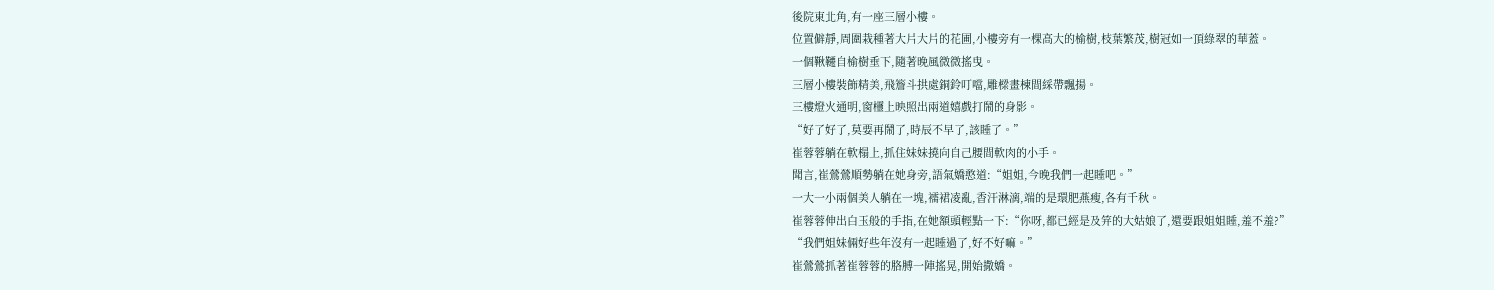後院東北角,有一座三層小樓。
位置僻靜,周圍栽種著大片大片的花圃,小樓旁有一棵高大的榆樹,枝葉繁茂,樹冠如一頂綠翠的華蓋。
一個鞦韆自榆樹垂下,隨著晚風微微搖曳。
三層小樓裝飾精美,飛簷斗拱處銅鈴叮噹,雕樑畫棟間綵帶飄揚。
三樓燈火通明,窗欞上映照出兩道嬉戲打鬧的身影。
“好了好了,莫要再鬧了,時辰不早了,該睡了。”
崔蓉蓉躺在軟榻上,抓住妹妹撓向自己腰間軟肉的小手。
聞言,崔鶯鶯順勢躺在她身旁,語氣嬌憨道:“姐姐,今晚我們一起睡吧。”
一大一小兩個美人躺在一塊,襦裙凌亂,香汗淋漓,端的是環肥燕瘦,各有千秋。
崔蓉蓉伸出白玉般的手指,在她額頭輕點一下:“你呀,都已經是及笄的大姑娘了,還要跟姐姐睡,羞不羞?”
“我們姐妹倆好些年沒有一起睡過了,好不好嘛。”
崔鶯鶯抓著崔蓉蓉的胳膊一陣搖晃,開始撒嬌。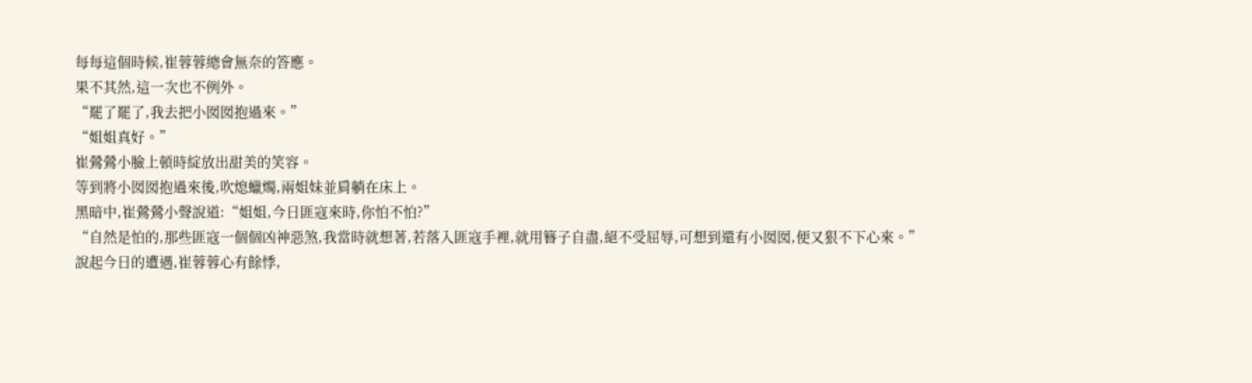每每這個時候,崔蓉蓉總會無奈的答應。
果不其然,這一次也不例外。
“罷了罷了,我去把小囡囡抱過來。”
“姐姐真好。”
崔鶯鶯小臉上頓時綻放出甜美的笑容。
等到將小囡囡抱過來後,吹熄蠟燭,兩姐妹並肩躺在床上。
黑暗中,崔鶯鶯小聲說道:“姐姐,今日匪寇來時,你怕不怕?”
“自然是怕的,那些匪寇一個個凶神惡煞,我當時就想著,若落入匪寇手裡,就用簪子自盡,絕不受屈辱,可想到還有小囡囡,便又狠不下心來。”
說起今日的遭遇,崔蓉蓉心有餘悸,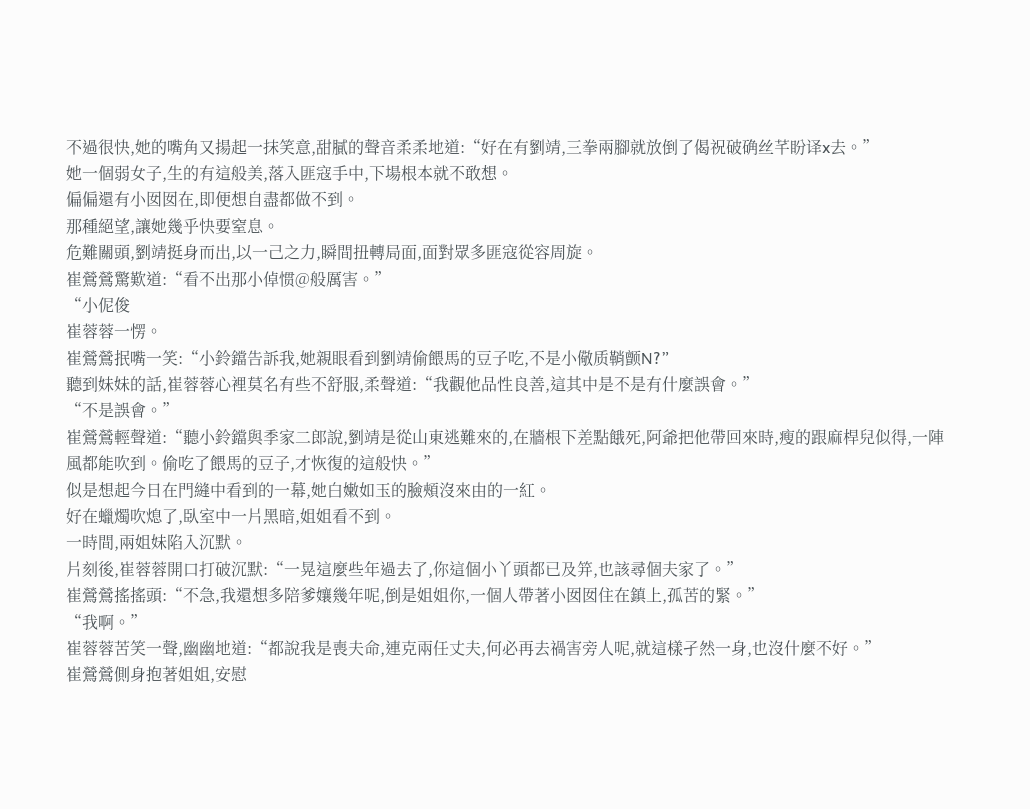不過很快,她的嘴角又揚起一抹笑意,甜膩的聲音柔柔地道:“好在有劉靖,三拳兩腳就放倒了偈祝破确丝芊盼译x去。”
她一個弱女子,生的有這般美,落入匪寇手中,下場根本就不敢想。
偏偏還有小囡囡在,即便想自盡都做不到。
那種絕望,讓她幾乎快要窒息。
危難關頭,劉靖挺身而出,以一己之力,瞬間扭轉局面,面對眾多匪寇從容周旋。
崔鶯鶯驚歎道:“看不出那小倬惯@般厲害。”
“小伲俊
崔蓉蓉一愣。
崔鶯鶯抿嘴一笑:“小鈴鐺告訴我,她親眼看到劉靖偷餵馬的豆子吃,不是小儆质鞘颤N?”
聽到妹妹的話,崔蓉蓉心裡莫名有些不舒服,柔聲道:“我觀他品性良善,這其中是不是有什麼誤會。”
“不是誤會。”
崔鶯鶯輕聲道:“聽小鈴鐺與季家二郎說,劉靖是從山東逃難來的,在牆根下差點餓死,阿爺把他帶回來時,瘦的跟麻桿兒似得,一陣風都能吹到。偷吃了餵馬的豆子,才恢復的這般快。”
似是想起今日在門縫中看到的一幕,她白嫩如玉的臉頰沒來由的一紅。
好在蠟燭吹熄了,臥室中一片黑暗,姐姐看不到。
一時間,兩姐妹陷入沉默。
片刻後,崔蓉蓉開口打破沉默:“一晃這麼些年過去了,你這個小丫頭都已及笄,也該尋個夫家了。”
崔鶯鶯搖搖頭:“不急,我還想多陪爹孃幾年呢,倒是姐姐你,一個人帶著小囡囡住在鎮上,孤苦的緊。”
“我啊。”
崔蓉蓉苦笑一聲,幽幽地道:“都說我是喪夫命,連克兩任丈夫,何必再去禍害旁人呢,就這樣孑然一身,也沒什麼不好。”
崔鶯鶯側身抱著姐姐,安慰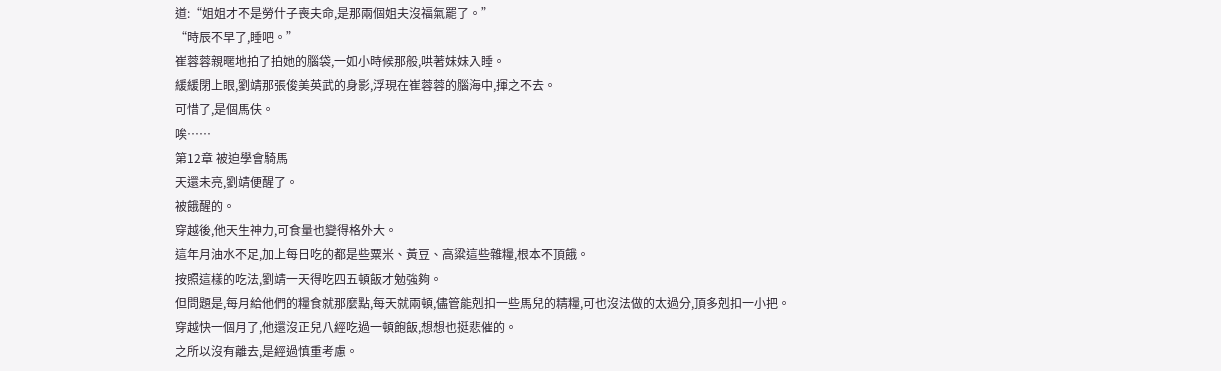道:“姐姐才不是勞什子喪夫命,是那兩個姐夫沒福氣罷了。”
“時辰不早了,睡吧。”
崔蓉蓉親暱地拍了拍她的腦袋,一如小時候那般,哄著妹妹入睡。
緩緩閉上眼,劉靖那張俊美英武的身影,浮現在崔蓉蓉的腦海中,揮之不去。
可惜了,是個馬伕。
唉……
第12章 被迫學會騎馬
天還未亮,劉靖便醒了。
被餓醒的。
穿越後,他天生神力,可食量也變得格外大。
這年月油水不足,加上每日吃的都是些粟米、黃豆、高粱這些雜糧,根本不頂餓。
按照這樣的吃法,劉靖一天得吃四五頓飯才勉強夠。
但問題是,每月給他們的糧食就那麼點,每天就兩頓,儘管能剋扣一些馬兒的精糧,可也沒法做的太過分,頂多剋扣一小把。
穿越快一個月了,他還沒正兒八經吃過一頓飽飯,想想也挺悲催的。
之所以沒有離去,是經過慎重考慮。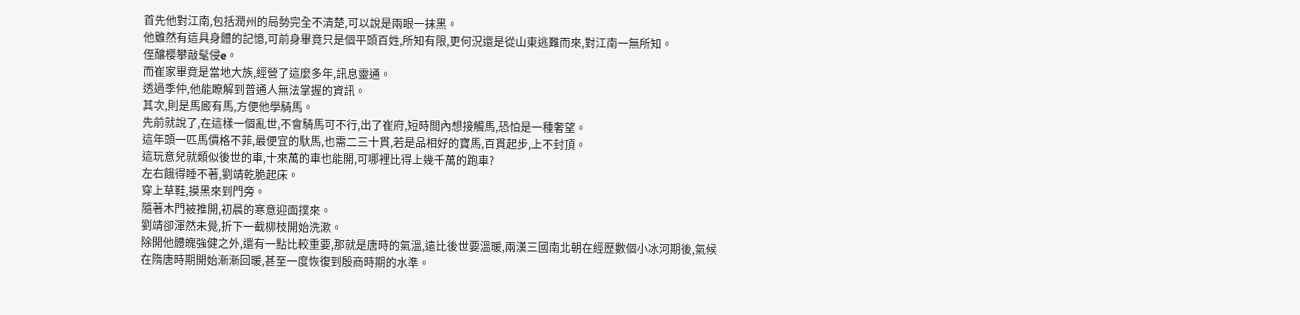首先他對江南,包括潤州的局勢完全不清楚,可以說是兩眼一抹黑。
他雖然有這具身體的記憶,可前身畢竟只是個平頭百姓,所知有限,更何況還是從山東逃難而來,對江南一無所知。
侄釀樱攀敲髦侵e。
而崔家畢竟是當地大族,經營了這麼多年,訊息靈通。
透過季仲,他能瞭解到普通人無法掌握的資訊。
其次,則是馬廄有馬,方便他學騎馬。
先前就說了,在這樣一個亂世,不會騎馬可不行,出了崔府,短時間內想接觸馬,恐怕是一種奢望。
這年頭一匹馬價格不菲,最便宜的馱馬,也需二三十貫,若是品相好的寶馬,百貫起步,上不封頂。
這玩意兒就類似後世的車,十來萬的車也能開,可哪裡比得上幾千萬的跑車?
左右餓得睡不著,劉靖乾脆起床。
穿上草鞋,摸黑來到門旁。
隨著木門被推開,初晨的寒意迎面撲來。
劉靖卻渾然未覺,折下一截柳枝開始洗漱。
除開他體魄強健之外,還有一點比較重要,那就是唐時的氣溫,遠比後世要溫暖,兩漢三國南北朝在經歷數個小冰河期後,氣候在隋唐時期開始漸漸回暖,甚至一度恢復到殷商時期的水準。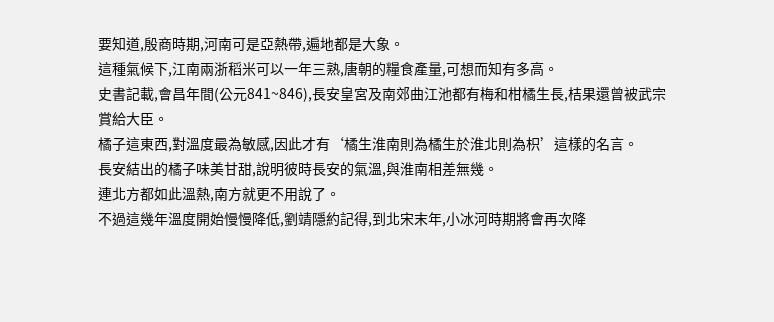要知道,殷商時期,河南可是亞熱帶,遍地都是大象。
這種氣候下,江南兩浙稻米可以一年三熟,唐朝的糧食產量,可想而知有多高。
史書記載,會昌年間(公元841~846),長安皇宮及南郊曲江池都有梅和柑橘生長,桔果還曾被武宗賞給大臣。
橘子這東西,對溫度最為敏感,因此才有‘橘生淮南則為橘生於淮北則為枳’這樣的名言。
長安結出的橘子味美甘甜,說明彼時長安的氣溫,與淮南相差無幾。
連北方都如此溫熱,南方就更不用說了。
不過這幾年溫度開始慢慢降低,劉靖隱約記得,到北宋末年,小冰河時期將會再次降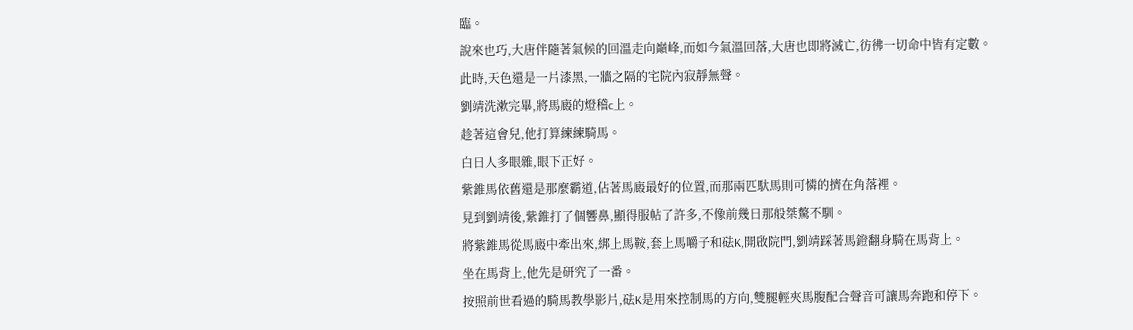臨。
說來也巧,大唐伴隨著氣候的回溫走向巔峰,而如今氣溫回落,大唐也即將滅亡,彷彿一切命中皆有定數。
此時,天色還是一片漆黑,一牆之隔的宅院內寂靜無聲。
劉靖洗漱完畢,將馬廄的燈稽c上。
趁著這會兒,他打算練練騎馬。
白日人多眼雜,眼下正好。
紫錐馬依舊還是那麼霸道,佔著馬廄最好的位置,而那兩匹馱馬則可憐的擠在角落裡。
見到劉靖後,紫錐打了個響鼻,顯得服帖了許多,不像前幾日那般桀驁不馴。
將紫錐馬從馬廄中牽出來,綁上馬鞍,套上馬嚼子和砝K,開啟院門,劉靖踩著馬鐙翻身騎在馬背上。
坐在馬背上,他先是研究了一番。
按照前世看過的騎馬教學影片,砝K是用來控制馬的方向,雙腿輕夾馬腹配合聲音可讓馬奔跑和停下。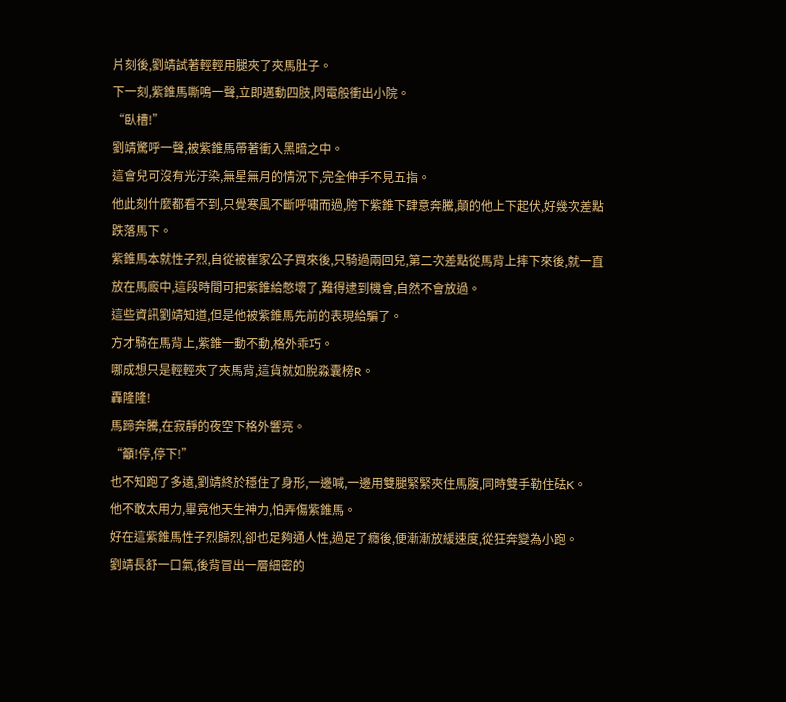片刻後,劉靖試著輕輕用腿夾了夾馬肚子。
下一刻,紫錐馬嘶鳴一聲,立即邁動四肢,閃電般衝出小院。
“臥槽!”
劉靖驚呼一聲,被紫錐馬帶著衝入黑暗之中。
這會兒可沒有光汙染,無星無月的情況下,完全伸手不見五指。
他此刻什麼都看不到,只覺寒風不斷呼嘯而過,胯下紫錐下肆意奔騰,顛的他上下起伏,好幾次差點跌落馬下。
紫錐馬本就性子烈,自從被崔家公子買來後,只騎過兩回兒,第二次差點從馬背上摔下來後,就一直放在馬廄中,這段時間可把紫錐給憋壞了,難得逮到機會,自然不會放過。
這些資訊劉靖知道,但是他被紫錐馬先前的表現給騙了。
方才騎在馬背上,紫錐一動不動,格外乖巧。
哪成想只是輕輕夾了夾馬背,這貨就如脫淼囊榜R。
轟隆隆!
馬蹄奔騰,在寂靜的夜空下格外響亮。
“籲!停,停下!”
也不知跑了多遠,劉靖終於穩住了身形,一邊喊,一邊用雙腿緊緊夾住馬腹,同時雙手勒住砝K。
他不敢太用力,畢竟他天生神力,怕弄傷紫錐馬。
好在這紫錐馬性子烈歸烈,卻也足夠通人性,過足了癮後,便漸漸放緩速度,從狂奔變為小跑。
劉靖長舒一口氣,後背冒出一層細密的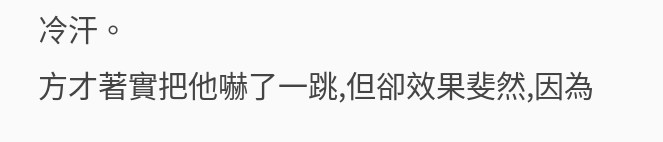冷汗。
方才著實把他嚇了一跳,但卻效果斐然,因為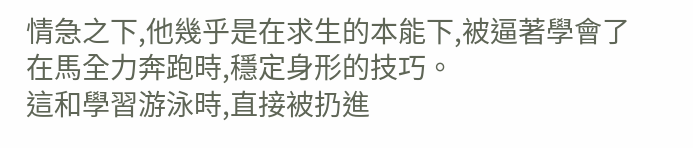情急之下,他幾乎是在求生的本能下,被逼著學會了在馬全力奔跑時,穩定身形的技巧。
這和學習游泳時,直接被扔進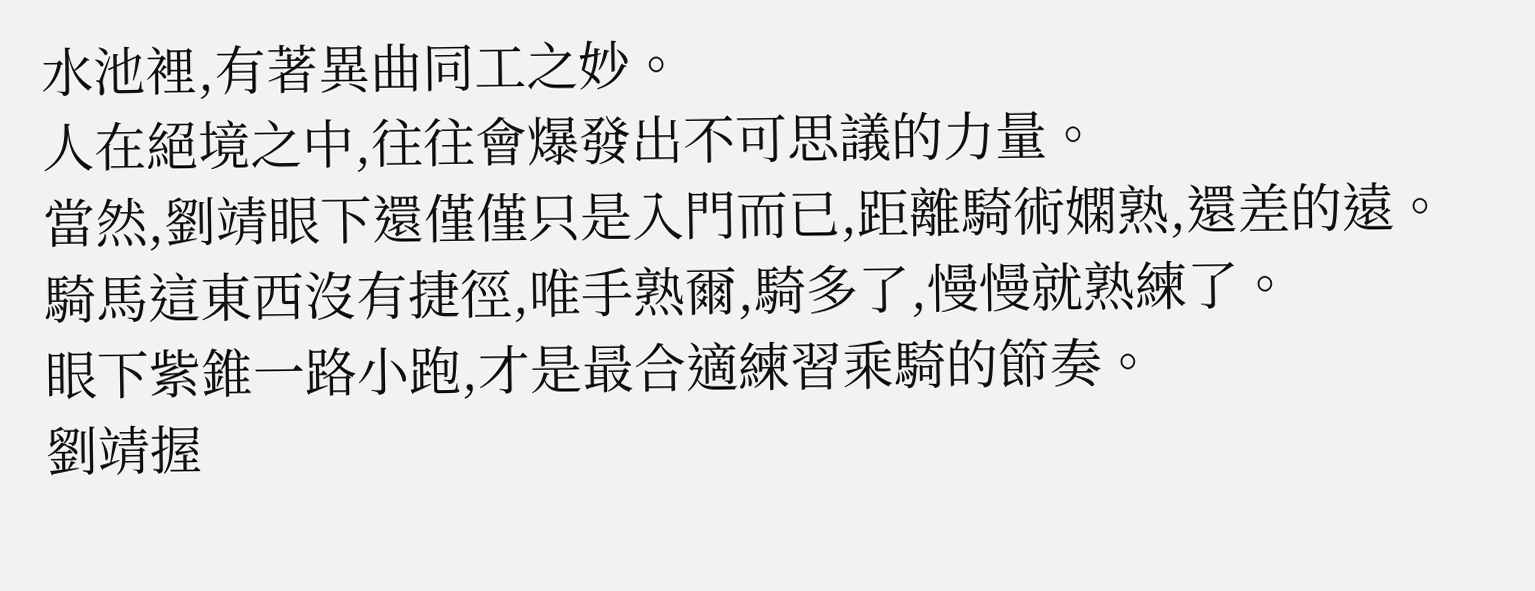水池裡,有著異曲同工之妙。
人在絕境之中,往往會爆發出不可思議的力量。
當然,劉靖眼下還僅僅只是入門而已,距離騎術嫻熟,還差的遠。
騎馬這東西沒有捷徑,唯手熟爾,騎多了,慢慢就熟練了。
眼下紫錐一路小跑,才是最合適練習乘騎的節奏。
劉靖握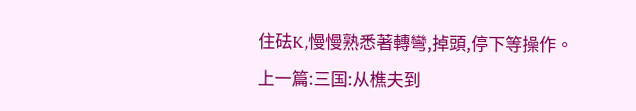住砝K,慢慢熟悉著轉彎,掉頭,停下等操作。
上一篇:三国:从樵夫到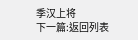季汉上将
下一篇:返回列表